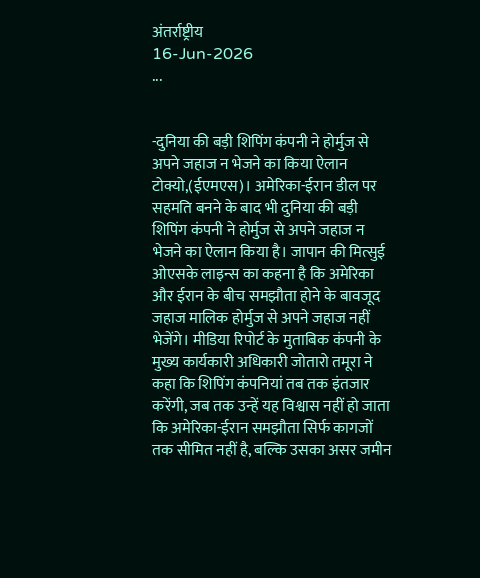अंतर्राष्ट्रीय
16-Jun-2026
...


-दुनिया की बड़ी शिपिंग कंपनी ने होर्मुज से अपने जहाज न भेजने का किया ऐलान टोक्यो,(ईएमएस)। अमेरिका-ईरान डील पर सहमति बनने के बाद भी दुनिया की बड़ी शिपिंग कंपनी ने होर्मुज से अपने जहाज न भेजने का ऐलान किया है। जापान की मित्सुई ओएसके लाइन्स का कहना है कि अमेरिका और ईरान के बीच समझौता होने के बावजूद जहाज मालिक होर्मुज से अपने जहाज नहीं भेजेंगे। मीडिया रिपोर्ट के मुताबिक कंपनी के मुख्य कार्यकारी अधिकारी जोतारो तमूरा ने कहा कि शिपिंग कंपनियां तब तक इंतजार करेंगी, जब तक उन्हें यह विश्वास नहीं हो जाता कि अमेरिका-ईरान समझौता सिर्फ कागजों तक सीमित नहीं है, बल्कि उसका असर जमीन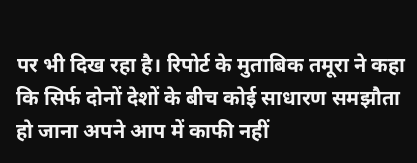पर भी दिख रहा है। रिपोर्ट के मुताबिक तमूरा ने कहा कि सिर्फ दोनों देशों के बीच कोई साधारण समझौता हो जाना अपने आप में काफी नहीं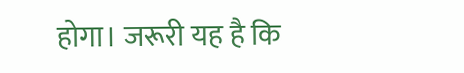होगा। जरूरी यह है कि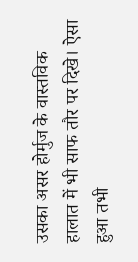उसका असर होर्मुज के वास्तविक हालात में भी साफ तौर पर दिखे। ऐसा हुआ तभी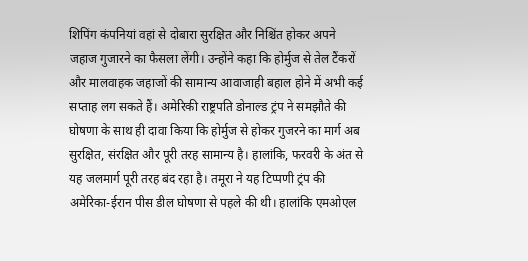शिपिंग कंपनियां वहां से दोबारा सुरक्षित और निश्चिंत होकर अपने जहाज गुजारने का फैसला लेंगी। उन्होंने कहा कि होर्मुज से तेल टैंकरों और मालवाहक जहाजों की सामान्य आवाजाही बहाल होने में अभी कई सप्ताह लग सकते हैं। अमेरिकी राष्ट्रपति डोनाल्ड ट्रंप ने समझौते की घोषणा के साथ ही दावा किया कि होर्मुज से होकर गुजरने का मार्ग अब सुरक्षित, संरक्षित और पूरी तरह सामान्य है। हालांकि, फरवरी के अंत से यह जलमार्ग पूरी तरह बंद रहा है। तमूरा ने यह टिप्पणी ट्रंप की अमेरिका-ईरान पीस डील घोषणा से पहले की थी। हालांकि एमओएल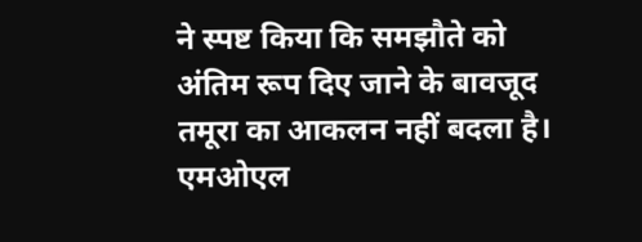ने स्पष्ट किया कि समझौते को अंतिम रूप दिए जाने के बावजूद तमूरा का आकलन नहीं बदला है। एमओएल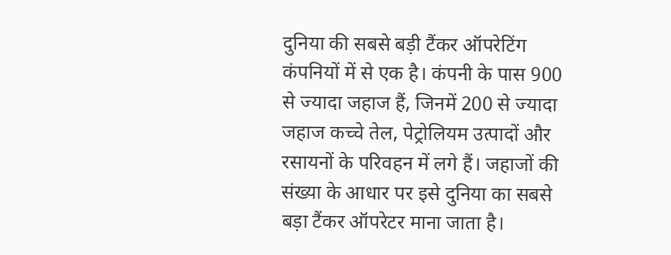दुनिया की सबसे बड़ी टैंकर ऑपरेटिंग कंपनियों में से एक है। कंपनी के पास 900 से ज्यादा जहाज हैं, जिनमें 200 से ज्यादा जहाज कच्चे तेल, पेट्रोलियम उत्पादों और रसायनों के परिवहन में लगे हैं। जहाजों की संख्या के आधार पर इसे दुनिया का सबसे बड़ा टैंकर ऑपरेटर माना जाता है।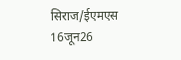सिराज/ईएमएस 16जून26